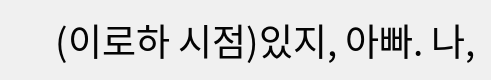(이로하 시점)있지, 아빠. 나,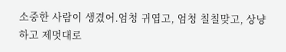소중한 사람이 생겼어.엄청 귀엽고, 엄청 칠칠맞고, 상냥하고 제멋대로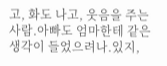고, 화도 나고, 웃음을 주는 사람.아빠도 엄마한테 같은 생각이 들었으려나.있지,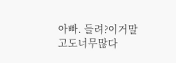아빠. 들려?이거말고도너무많다